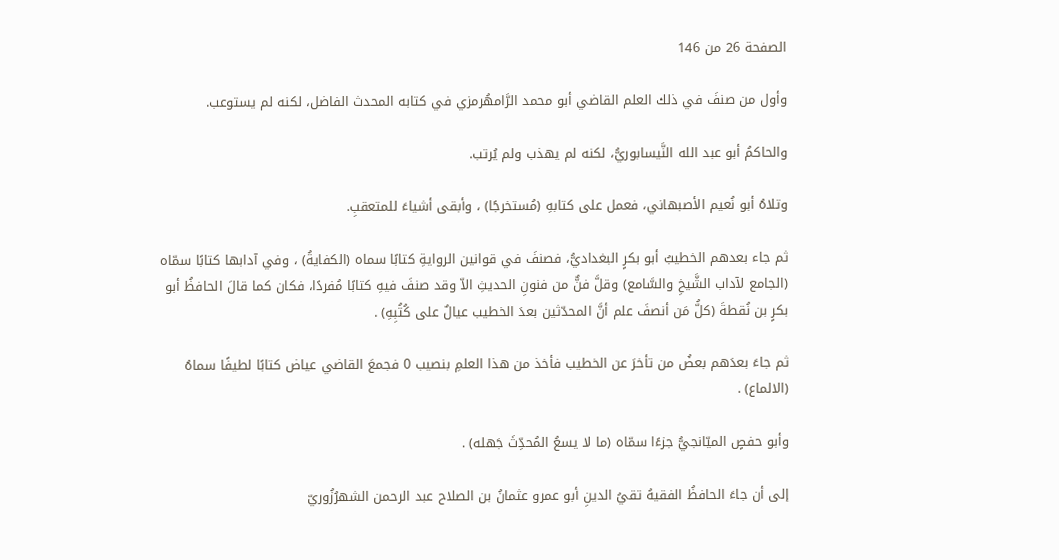الصفحة 26 من 146

وأول من صنفَ في ذلك العلم القاضي أبو محمد الرَّامهُرمزي في كتابه المحدث الفاضل، لكنه لم يستوعب.

والحاكمُ أبو عبد الله النَّيسابوريُّ، لكنه لم يهذب ولم يُرتب.

وتلاهُ أبو نُعيم الأصبهاني، فعمل على كتابهِ (مُستخرجًا) ، وأبقى أشياءَ للمتعقبِ.

ثم جاء بعدهم الخطيبُ أبو بكرٍ البغداديُّ، فصنفَ في قوانين الروايةِ كتابًا سماه (الكفايةُ) ، وفي آدابها كتابًا سمّاه (الجامع لآداب الشَّيخِ والسَّامع) وقلَّ فنٌّ من فنونِ الحديثِ الاّ وقد صنفَ فيهِ كتابًا مُفردًا، فكان كما قالَ الحافظُ أبو بكرٍ بن نُقطةَ (كلُّ مَن أنصفَ علم أنَّ المحدّثين بعدَ الخطيب عيالٌ على كُتُبِهِ) .

ثم جاءَ بعدَهم بعضُ من تأخرَ عن الخطيب فأخذ من هذا العلمِ بنصيب 0 فجمعَ القاضي عياض كتابًا لطيفًا سماهُ (الالماع) .

وأبو حفصٍ الميّانجيُّ جزءًا سمّاه (ما لا يسعُ المُحدِّثَ جَهله) .

إلى أن جاءَ الحافظُ الفقيهُ تقيُ الدينِ أبو عمرو عثمانُ بن الصلاح عبد الرحمن الشهرُزُوريّ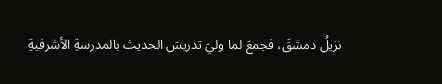نزيلُ دمشقَ، فجمعَ لما وليَ تدريسَ الحديث بالمدرسةِ الأشرفيةِ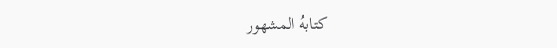كتابهُ المشهور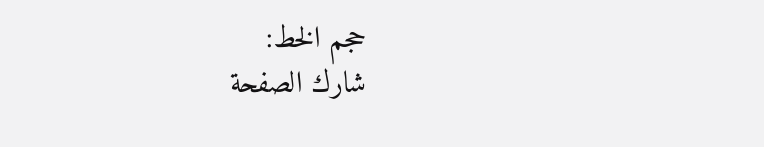حجم الخط:
شارك الصفحة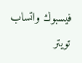فيسبوك واتساب تويتر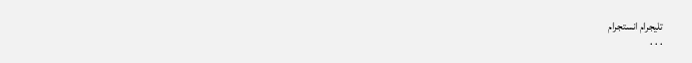تليجرام انستجرام
. . .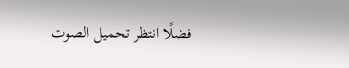فضلًا انتظر تحميل الصوت